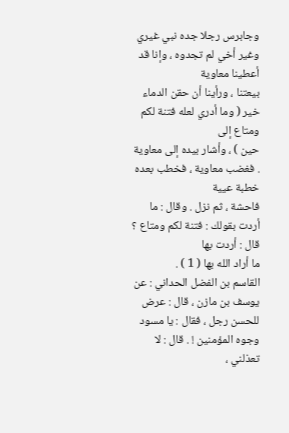وجابرس رجلا جده نبي غيري وغير أخي لم تجدوه ، وإنا قد أعطينا معاوية
بيعتنا ، ورأينا أن حقن الدماء خير ( وما أدري لعله فتنة لكم ومتاع إلى
حين ) ، وأشار بيده إلى معاوية . فغضب معاوية ، فخطب بعده خطبة عيية
فاحشة ، ثم نزل . وقال : ما أردت بقولك : فتنة لكم ومتاع ؟ قال : أردت بها
ما أراد الله بها ( 1 ) .
القاسم بن الفضل الحداني : عن يوسف بن مازن ، قال : عرض
للحسن رجل ، فقال : يا مسود وجوه المؤمنين ! . قال : لا تعذلني ،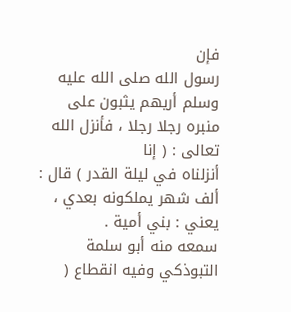فإن
رسول الله صلى الله عليه وسلم أريهم يثبون على منبره رجلا رجلا ، فأنزل الله تعالى : ( إنا
أنزلناه في ليلة القدر ) قال : ألف شهر يملكونه بعدي ، يعني : بني أمية .
سمعه منه أبو سلمة التبوذكي وفيه انقطاع (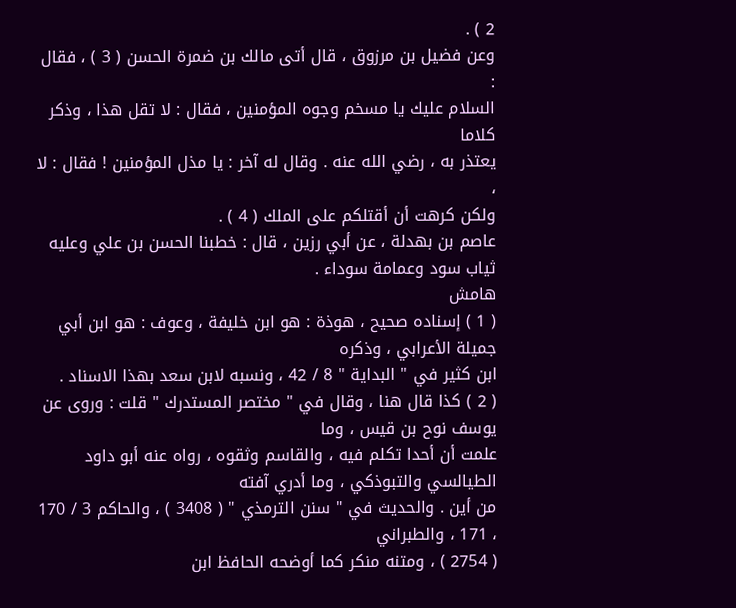2 ) .
وعن فضيل بن مرزوق ، قال أتى مالك بن ضمرة الحسن ( 3 ) ، فقال :
السلام عليك يا مسخم وجوه المؤمنين ، فقال : لا تقل هذا ، وذكر كلاما
يعتذر به ، رضي الله عنه . وقال له آخر : يا مذل المؤمنين ! فقال : لا ،
ولكن كرهت أن أقتلكم على الملك ( 4 ) .
عاصم بن بهدلة ، عن أبي رزين ، قال : خطبنا الحسن بن علي وعليه
ثياب سود وعمامة سوداء .
هامش
( 1 ) إسناده صحيح ، هوذة : هو ابن خليفة ، وعوف : هو ابن أبي جميلة الأعرابي ، وذكره
ابن كثير في " البداية " 8 / 42 ، ونسبه لابن سعد بهذا الاسناد .
( 2 ) كذا قال هنا ، وقال في " مختصر المستدرك " قلت : وروى عن يوسف نوح بن قيس ، وما
علمت أن أحدا تكلم فيه ، والقاسم وثقوه ، رواه عنه أبو داود الطيالسي والتبوذكي ، وما أدري آفته
من أين . والحديث في " سنن الترمذي " ( 3408 ) ، والحاكم 3 / 170 ، 171 ، والطبراني
( 2754 ) ، ومتنه منكر كما أوضحه الحافظ ابن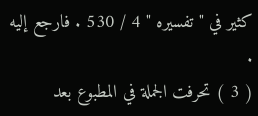كثير في " تفسيره " 4 / 530 . فارجع إليه .
( 3 ) تحرفت الجملة في المطبوع بعد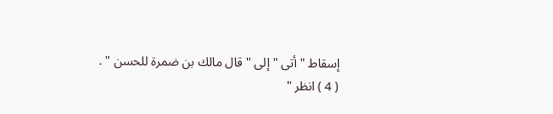إسقاط " أتى " إلى " قال مالك بن ضمرة للحسن " .
( 4 ) انظر "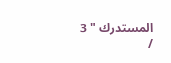المستدرك " 3 /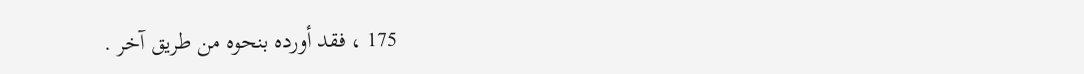175 ، فقد أورده بنحوه من طريق آخر .